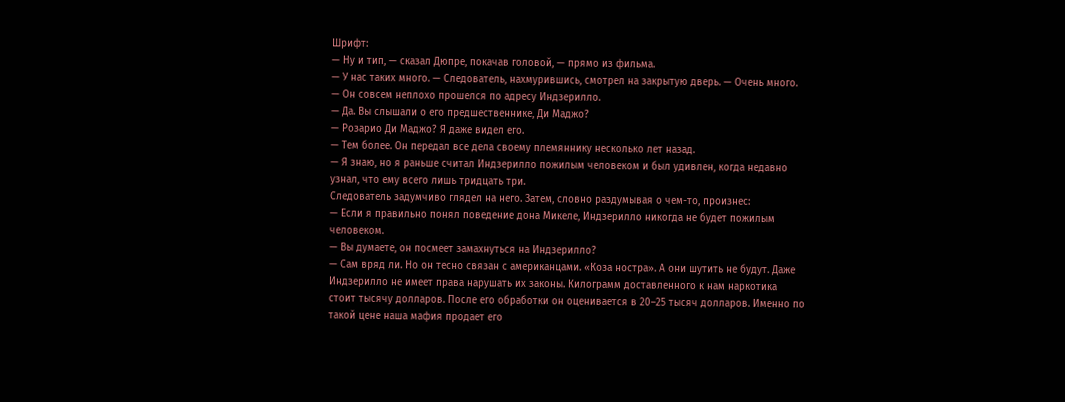Шрифт:
— Ну и тип, — сказал Дюпре, покачав головой, — прямо из фильма.
— У нас таких много. — Следователь, нахмурившись, смотрел на закрытую дверь. — Очень много.
— Он совсем неплохо прошелся по адресу Индзерилло.
— Да. Вы слышали о его предшественнике, Ди Маджо?
— Розарио Ди Маджо? Я даже видел его.
— Тем более. Он передал все дела своему племяннику несколько лет назад.
— Я знаю, но я раньше считал Индзерилло пожилым человеком и был удивлен, когда недавно узнал, что ему всего лишь тридцать три.
Следователь задумчиво глядел на него. Затем, словно раздумывая о чем-то, произнес:
— Если я правильно понял поведение дона Микеле, Индзерилло никогда не будет пожилым человеком.
— Вы думаете, он посмеет замахнуться на Индзерилло?
— Сам вряд ли. Но он тесно связан с американцами. «Коза ностра». А они шутить не будут. Даже Индзерилло не имеет права нарушать их законы. Килограмм доставленного к нам наркотика стоит тысячу долларов. После его обработки он оценивается в 20–25 тысяч долларов. Именно по такой цене наша мафия продает его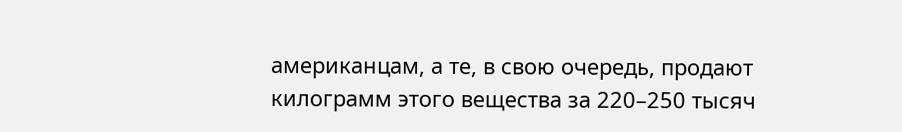американцам, а те, в свою очередь, продают килограмм этого вещества за 220–250 тысяч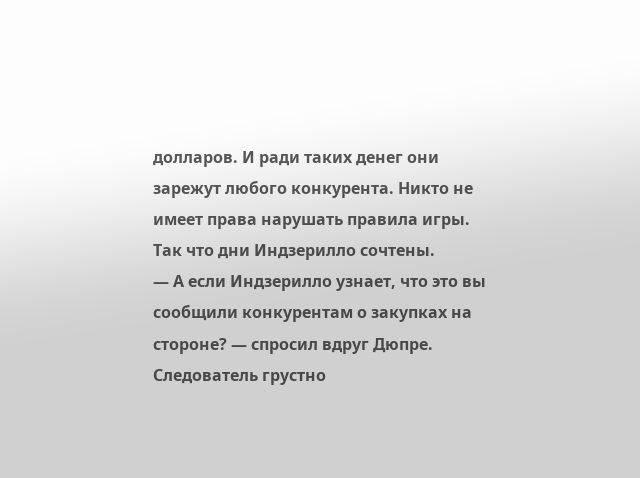долларов. И ради таких денег они зарежут любого конкурента. Никто не имеет права нарушать правила игры. Так что дни Индзерилло сочтены.
— А если Индзерилло узнает, что это вы сообщили конкурентам о закупках на стороне? — спросил вдруг Дюпре.
Следователь грустно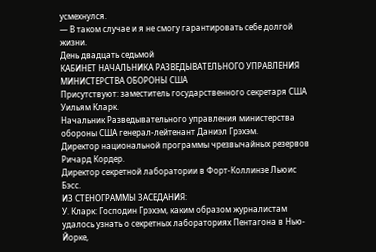усмехнулся.
— В таком случае и я не смогу гарантировать себе долгой жизни.
День двадцать седьмой
КАБИНЕТ НАЧАЛЬНИКА РАЗВЕДЫВАТЕЛЬНОГО УПРАВЛЕНИЯ МИНИСТЕРСТВА ОБОРОНЫ США
Присутствуют: заместитель государственного секретаря США Уильям Кларк.
Начальник Разведывательного управления министерства обороны США генерал-лейтенант Даниэл Грэхэм.
Директор национальной программы чрезвычайных резервов Ричард Кордер.
Директор секретной лаборатории в Форт-Коллинзе Льюис Бэсс.
ИЗ СТЕНОГРАММЫ ЗАСЕДАНИЯ:
У. Кларк: Господин Грэхэм, каким образом журналистам удалось узнать о секретных лабораториях Пентагона в Нью-Йорке,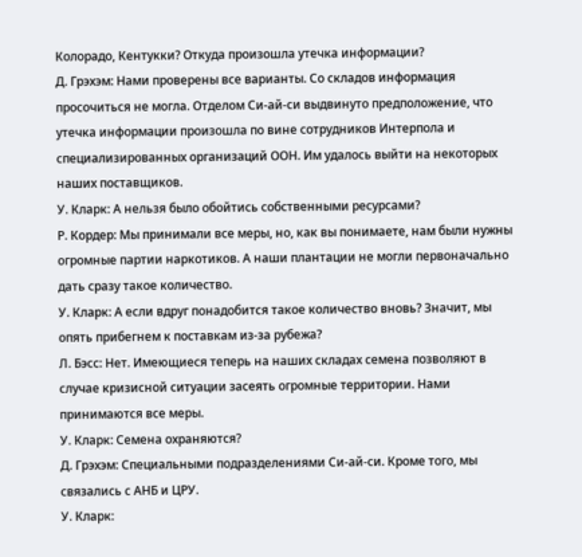Колорадо, Кентукки? Откуда произошла утечка информации?
Д. Грэхэм: Нами проверены все варианты. Со складов информация просочиться не могла. Отделом Си-ай-си выдвинуто предположение, что утечка информации произошла по вине сотрудников Интерпола и специализированных организаций ООН. Им удалось выйти на некоторых наших поставщиков.
У. Кларк: А нельзя было обойтись собственными ресурсами?
Р. Кордер: Мы принимали все меры, но, как вы понимаете, нам были нужны огромные партии наркотиков. А наши плантации не могли первоначально дать сразу такое количество.
У. Кларк: А если вдруг понадобится такое количество вновь? Значит, мы опять прибегнем к поставкам из-за рубежа?
Л. Бэсс: Нет. Имеющиеся теперь на наших складах семена позволяют в случае кризисной ситуации засеять огромные территории. Нами принимаются все меры.
У. Кларк: Семена охраняются?
Д. Грэхэм: Специальными подразделениями Си-ай-си. Кроме того, мы связались с АНБ и ЦРУ.
У. Кларк: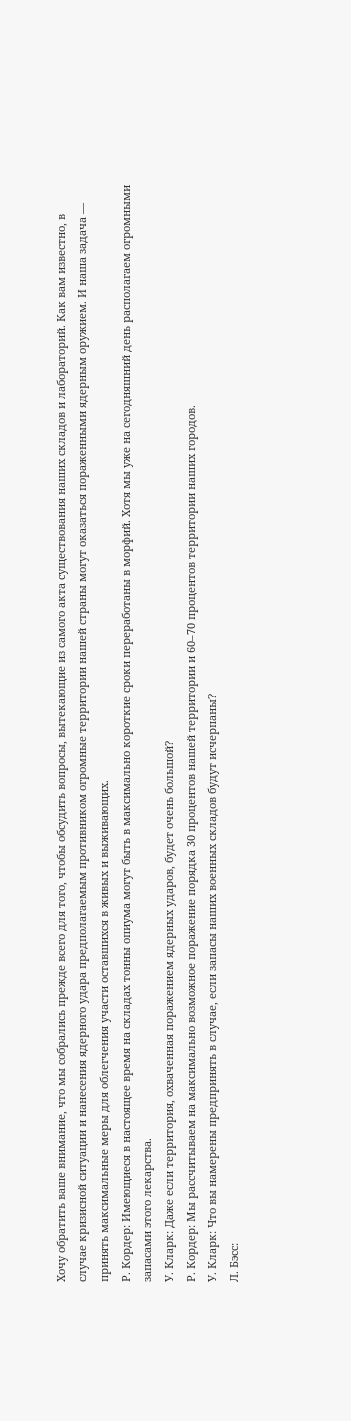Хочу обратить ваше внимание, что мы собрались прежде всего для того, чтобы обсудить вопросы, вытекающие из самого акта существования наших складов и лабораторий. Как вам известно, в случае кризисной ситуации и нанесения ядерного удара предполагаемым противником огромные территории нашей страны могут оказаться пораженными ядерным оружием. И наша задача — принять максимальные меры для облегчения участи оставшихся в живых и выживающих.
Р. Кордер: Имеющиеся в настоящее время на складах тонны опиума могут быть в максимально короткие сроки переработаны в морфий. Хотя мы уже на сегодняшний день располагаем огромными запасами этого лекарства.
У. Кларк: Даже если территория, охваченная поражением ядерных ударов, будет очень большой?
Р. Кордер: Мы рассчитываем на максимально возможное поражение порядка 30 процентов нашей территории и 60–70 процентов территории наших городов.
У. Кларк: Что вы намерены предпринять в случае, если запасы наших военных складов будут исчерпаны?
Л. Бэсс: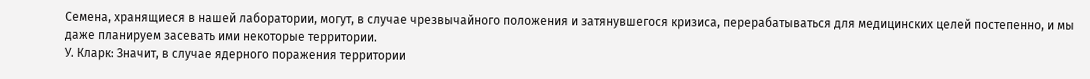Семена, хранящиеся в нашей лаборатории, могут, в случае чрезвычайного положения и затянувшегося кризиса, перерабатываться для медицинских целей постепенно, и мы даже планируем засевать ими некоторые территории.
У. Кларк: Значит, в случае ядерного поражения территории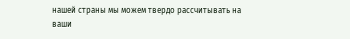нашей страны мы можем твердо рассчитывать на ваши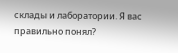склады и лаборатории. Я вас правильно понял?